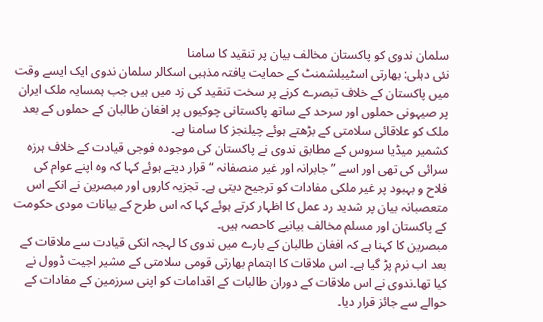سلمان ندوی کو پاکستان مخالف بیان پر تنقید کا سامنا
نئی دہلی: بھارتی اسٹیبلشمنٹ کے حمایت یافتہ مذہبی اسکالر سلمان ندوی ایک ایسے وقت میں پاکستان کے خلاف تبصرے کرنے پر سخت تنقید کی زد میں ہیں جب ہمسایہ ملک ایران پر صیہونی حملوں اور سرحد کے ساتھ پاکستانی چوکیوں پر افغان طالبان کے حملوں کے بعد ملک کو علاقائی سلامتی کے بڑھتے ہوئے چیلنجز کا سامنا ہے۔
کشمیر میڈیا سروس کے مطابق ندوی نے پاکستان کی موجودہ فوجی قیادت کے خلاف ہرزہ سرائی کی تھی اور اسے ”جابرانہ اور غیر منصفانہ “قرار دیتے ہوئے کہا کہ وہ اپنے عوام کی فلاح و بہبود پر غیر ملکی مفادات کو ترجیح دیتی ہے۔ تجزیہ کاروں اور مبصرین نے انکے اس متعصبانہ بیان پر شدید رد عمل کا اظہار کرتے ہوئے کہا کہ اس طرح کے بیانات مودی حکومت کے پاکستان اور مسلم مخالف بیانیے کاحصہ ہیں۔
مبصرین کا کہنا ہے کہ افغان طالبان کے بارے میں ندوی کا لہجہ انکی قیادت سے ملاقات کے بعد اب نرم پڑ گیا ہے۔ اس ملاقات کا اہتمام بھارتی قومی سلامتی کے مشیر اجیت ڈوول نے کیا تھا۔ندوی نے اس ملاقات کے دوران طالبات کے اقدامات کو اپنی سرزمین کے مفادات کے حوالے سے جائز قرار دیا۔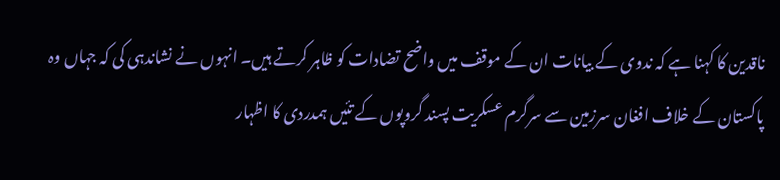ناقدین کا کہنا ہے کہ ندوی کے بیانات ان کے موقف میں واضح تضادات کو ظاہر کرتے ہیں۔ انہوں نے نشاندہی کی کہ جہاں وہ پاکستان کے خلاف افغان سرزمین سے سرگرم عسکریت پسند گروپوں کے تئیں ہمدردی کا اظہار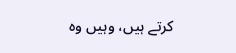کرتے ہیں، وہیں وہ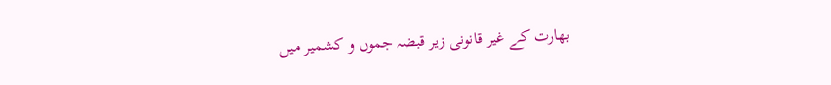بھارت کے غیر قانونی زیر قبضہ جموں و کشمیر میں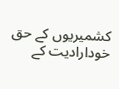کشمیریوں کے حق خودارادیت کے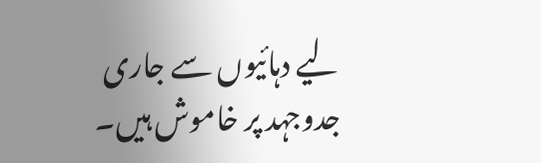لیے دہائیوں سے جاری جدوجہد پر خاموش ہیں۔